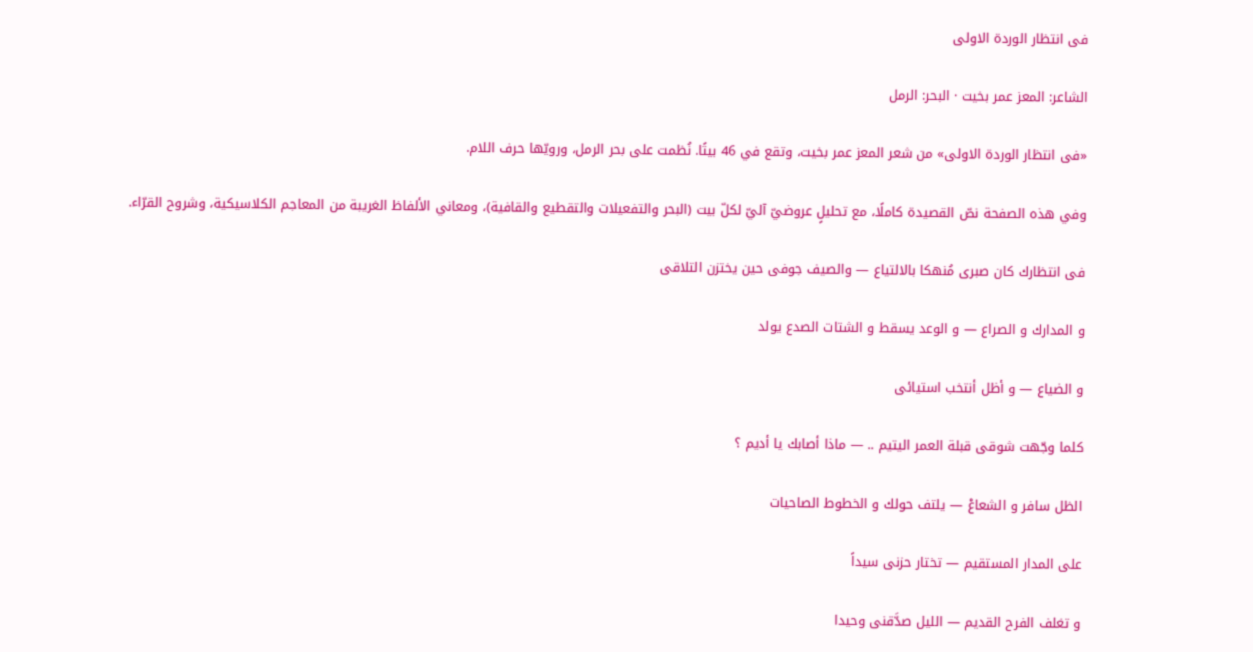فى انتظار الوردة الاولى

الشاعر: المعز عمر بخيت · البحر: الرمل

«فى انتظار الوردة الاولى» من شعر المعز عمر بخيت، وتقع في 46 بيتًا. نُظمت على بحر الرمل، ورويّها حرف اللام.

وفي هذه الصفحة نصّ القصيدة كاملًا، مع تحليلٍ عروضيّ آليّ لكلّ بيت (البحر والتفعيلات والتقطيع والقافية)، ومعاني الألفاظ الغريبة من المعاجم الكلاسيكية، وشروح القرّاء.

فى انتظارك كان صبرى مُنهكا بالالتياع — والصيف جوفى حين يختزن التلاقى

و المدارك و الصراع — و الوعد يسقط و الشتات الصدع يولد

و الضياع — و أظل أنتخب استيائى

كلما وجّهت شوقى قبلة العمر اليتيم .. — ماذا أصابك يا أديم ؟

الظل سافر و الشعاعْ — يلتف حولك و الخطوط الصاحيات

على المدار المستقيم — تختار حزنى سيداً

و تغلف الفرح القديم — الليل صدَّقنى وحيدا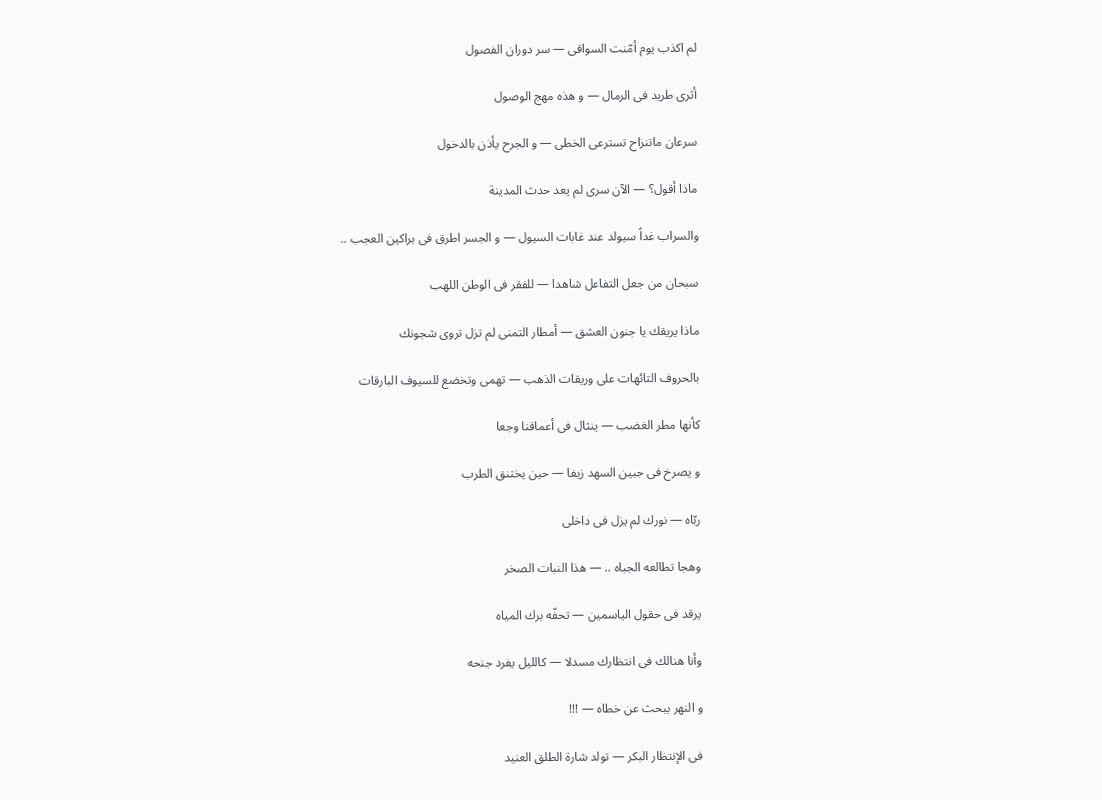لم اكذب يوم أمّنت السواقى — سر دوران الفصول

أثرى طريد فى الرمال — و هذه مهج الوصول

سرعان ماتنزاح تسترعى الخطى — و الجرح يأذن بالدخول

ماذا أقول؟ — الآن سرى لم يعد حدث المدينة

والسراب غداً سيولد عند غابات السيول — و الجسر اطرق فى براكين العجب ..

سبحان من جعل التفاعل شاهدا — للفقر فى الوطن اللهب

ماذا يريقك يا جنون العشق — أمطار التمنى لم تزل تروى شجونك

بالحروف التائهات على وريقات الذهب — تهمى وتخضع للسيوف البارقات

كأنها مطر الغضب — ينثال فى أعماقنا وجعا

و يصرخ فى جبين السهد زيفا — حين يختنق الطرب

ربّاه — نورك لم يزل فى داخلى

وهجا تطالعه الجباه .. — هذا النبات الصخر

يرقد فى حقول الياسمين — تحفّه برك المياه

وأنا هنالك فى انتظارك مسدلا — كالليل يفرد جنحه

و النهر يبحث عن خطاه — !!!

فى الإنتظار البكر — تولد شارة الطلق العنيد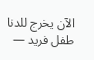الآن يخرج للدنا طفل فريد —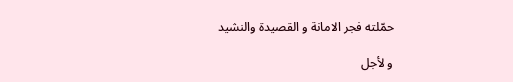حمّلته فجر الامانة و القصيدة والنشيد

و لأجل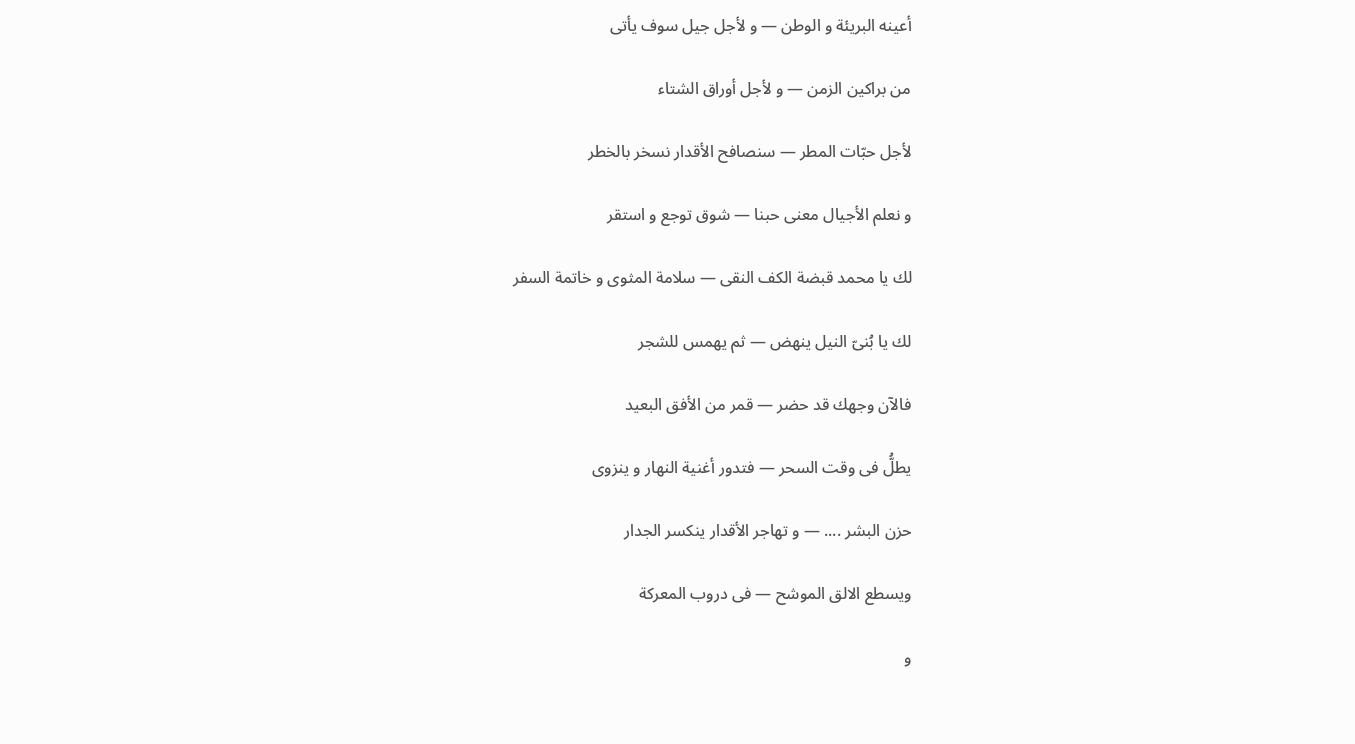أعينه البريئة و الوطن — و لأجل جيل سوف يأتى

من براكين الزمن — و لأجل أوراق الشتاء

لأجل حبّات المطر — سنصافح الأقدار نسخر بالخطر

و نعلم الأجيال معنى حبنا — شوق توجع و استقر

لك يا محمد قبضة الكف النقى — سلامة المثوى و خاتمة السفر

لك يا بُنىّ النيل ينهض — ثم يهمس للشجر

فالآن وجهك قد حضر — قمر من الأفق البعيد

يطلُّ فى وقت السحر — فتدور أغنية النهار و ينزوى

حزن البشر .... — و تهاجر الأقدار ينكسر الجدار

ويسطع الالق الموشح — فى دروب المعركة

و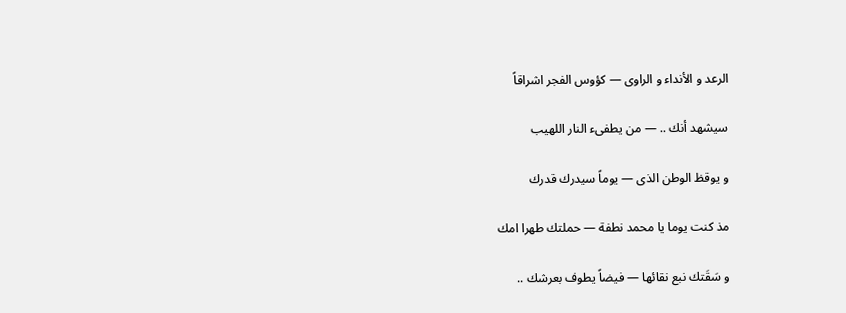الرعد و الأنداء و الراوى — كؤوس الفجر اشراقاً

سيشهد أنك .. — من يطفىء النار اللهيب

و يوقظ الوطن الذى — يوماً سيدرك قدرك

مذ كنت يوما يا محمد نطفة — حملتك طهرا امك

و سَقَتك نبع نقائها — فيضاً يطوف بعرشك ..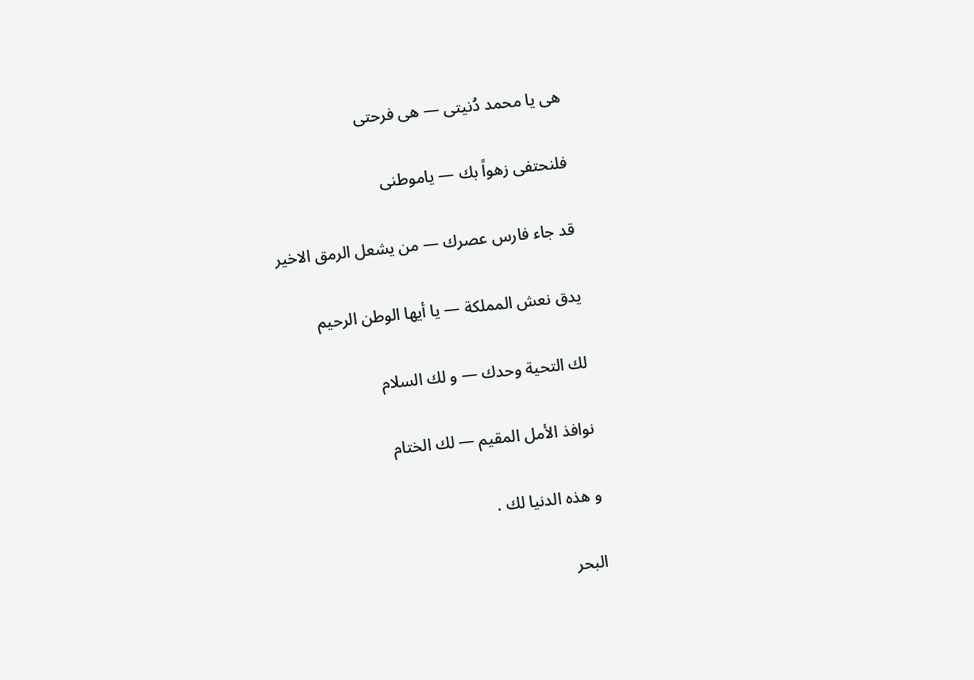هى يا محمد دُنيتى — هى فرحتى

فلنحتفى زهواً بك — ياموطنى

قد جاء فارس عصرك — من يشعل الرمق الاخير

يدق نعش المملكة — يا أيها الوطن الرحيم

لك التحية وحدك — و لك السلام

نوافذ الأمل المقيم — لك الختام

و هذه الدنيا لك .

البحر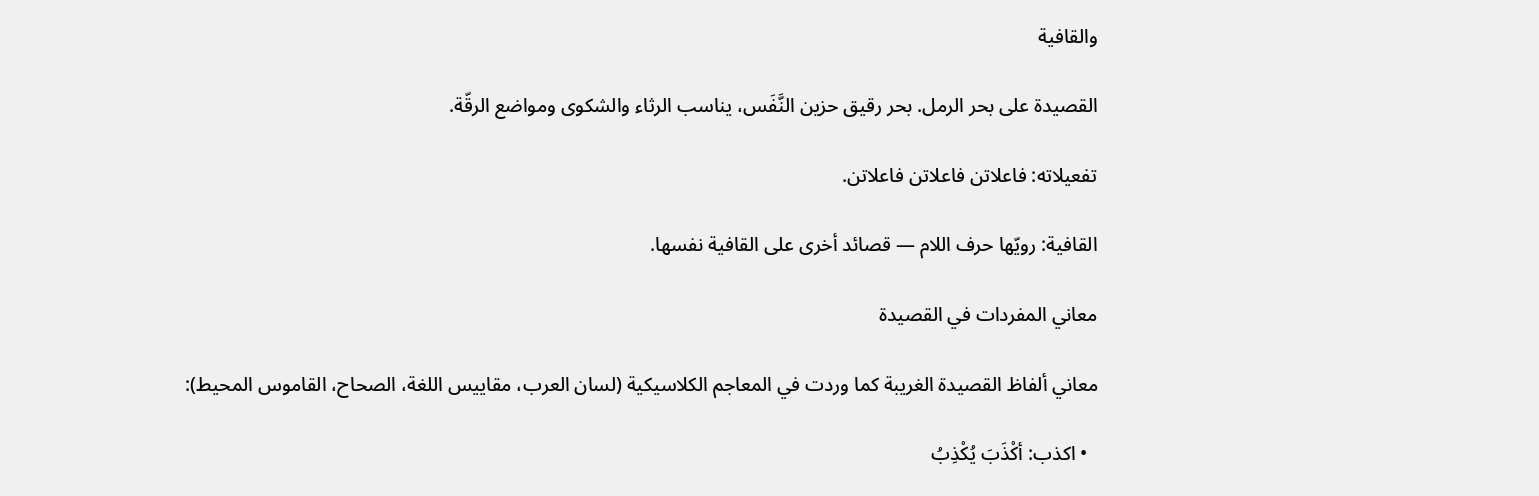والقافية

القصيدة على بحر الرمل. بحر رقيق حزين النَّفَس، يناسب الرثاء والشكوى ومواضع الرقّة.

تفعيلاته: فاعلاتن فاعلاتن فاعلاتن.

القافية: رويّها حرف اللام — قصائد أخرى على القافية نفسها.

معاني المفردات في القصيدة

معاني ألفاظ القصيدة الغريبة كما وردت في المعاجم الكلاسيكية (لسان العرب، مقاييس اللغة، الصحاح، القاموس المحيط):

  • اكذب: أكْذَبَ يُكْذِبُ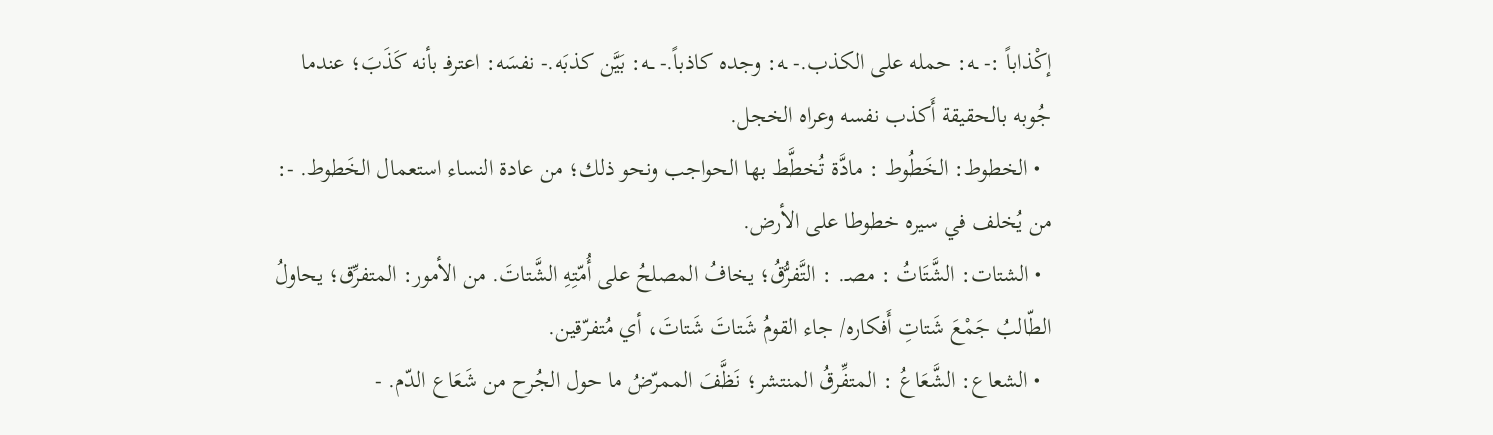إكْذاباً :- ـه: حمله على الكذب.- ـه: وجده كاذباً.- ــه: بَيَّن كذبَه.- نفسَه: اعترفـ بأنه كَذَبَ؛ عندما جُوبه بالحقيقة أَكذب نفسه وعراه الخجل.
  • الخطوط: الخَطُوط : مادَّة تُخطَّط بها الحواجب ونحو ذلك؛ من عادة النساء استعمال الخَطوط. -: من يُخلف في سيره خطوطا على الأرض.
  • الشتات: الشَّتَاتُ : مصـ. : التَّفرُّقُ؛ يخافُ المصلحُ على أُمّتِهِ الشَّتاتَ. من الأمور: المتفرِّق؛ يحاولُ الطّالبُ جَمْعَ شَتاتِ أَفكاره/ جاء القومُ شَتاتَ شَتاتَ، أي مُتفرّقين.
  • الشعاع: الشَّعَاعُ : المتفِّرقُ المنتشر؛ نَظَّفَ الممرّضُ ما حول الجُرح من شَعَاع الدّم. -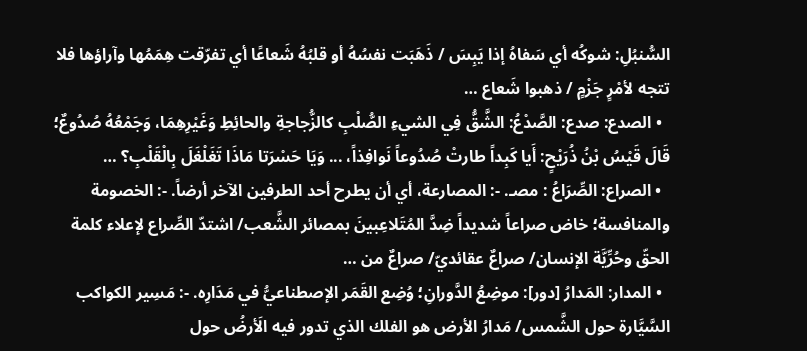السُّنبُلِ: شوكُه أي سَفاهُ إذا يَبِسَ / ذَهَبَت نفسُهُ أو قلبُهُ شَعاعًا أي تفرّقت هِمَمُها وآراؤها فلا تتجه لأمْرٍ جَزْمٍ / ذهبوا شَعاع …
  • الصدع: صدع: الصَّدْعُ: الشَّقُّ فِي الشيءِ الصُّلْبِ كالزُّجاجةِ والحائِطِ وَغَيْرِهِمَا، وَجَمْعُهُ صُدُوعٌ؛ قَالَ قَيْسُ بْنُ ذُرَيْحٍ: أَيا كَبِداً طارتْ صُدُوعاً نَوافِذاً، ... وَيَا حَسْرَتا مَاذَا تَغَلْغَلَ بِالْقَلْبِ؟ …
  • الصراع: الصِّرَاعُ : مصـ. -: المصارعة، أي أن يطرح أحد الطرفين الآخر أرضاً. -: الخصومة والمنافسة؛ خاض صراعاً شديداً ضِدَّ المُتَلاعِبينَ بمصائر الشَّعب/ اشتدّ الصِّراع لإعلاء كلمة الحقّ وحُرِّيَّة الإنسان/ صراعٌ عقائديّ/ صراعٌ من …
  • المدار: المَدارُ [دور]: موضِعُ الدَّورانِ؛ وُضِع القَمَر الإصطناعيُّ في مَدَارِه. -: مَسِير الكواكب السَّيَّارة حول الشَّمس/ مَدارُ الأرض هو الفلك الذي تدور فيه الَأرضُ حول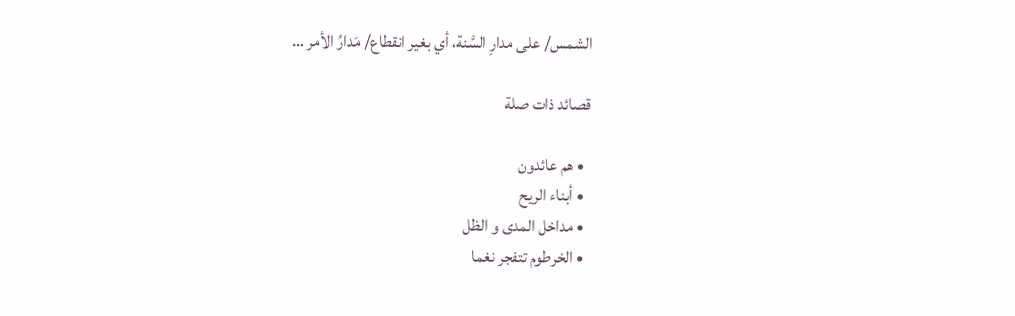الشمس/ على مدارِ السَّنة، أي بغير انقطاع/ مَدارُ الأمر …

قصائد ذات صلة

  • هم عائدون
  • أبناء الريح
  • مداخل المدى و الظل
  • الخرطوم تتفجر نغما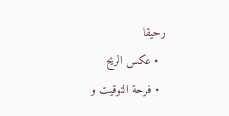رحيقا
  • عكس الريح
  • فرحة التوقيت و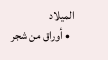الميلاد
  • أوراق من شجر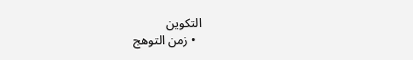التكوين
  • زمن التوهج